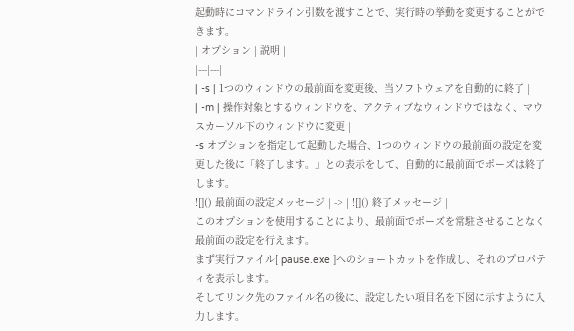起動時にコマンドライン引数を渡すことで、実行時の挙動を変更することができます。
| オプション | 説明 |
|---|---|
| -s | 1つのウィンドウの最前面を変更後、当ソフトウェアを自動的に終了 |
| -m | 操作対象とするウィンドウを、アクティブなウィンドウではなく、マウスカーソル下のウィンドウに変更 |
-s オプションを指定して起動した場合、1つのウィンドウの最前面の設定を変更した後に「終了します。」との表示をして、自動的に最前面でポーズは終了します。
![]() 最前面の設定メッセージ | -> | ![]() 終了メッセージ |
このオプションを使用することにより、最前面でポーズを常駐させることなく最前面の設定を行えます。
まず実行ファイル[ pause.exe ]へのショートカットを作成し、それのプロパティを表示します。
そしてリンク先のファイル名の後に、設定したい項目名を下図に示すように入力します。